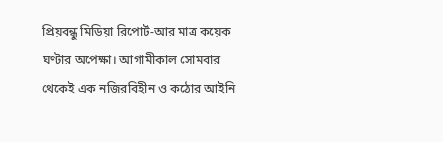প্রিয়বন্ধু মিডিয়া রিপোর্ট-আর মাত্র কয়েক ঘণ্টার অপেক্ষা। আগামীকাল সোমবার থেকেই এক নজিরবিহীন ও কঠোর আইনি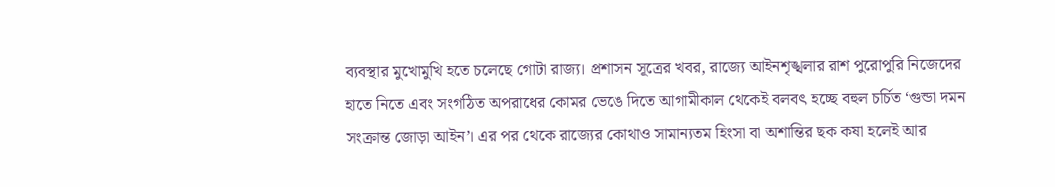ব্যবস্থার মুখোমুখি হতে চলেছে গোটা রাজ্য। প্রশাসন সূত্রের খবর, রাজ্যে আইনশৃঙ্খলার রাশ পুরোপুরি নিজেদের হাতে নিতে এবং সংগঠিত অপরাধের কোমর ভেঙে দিতে আগামীকাল থেকেই বলবৎ হচ্ছে বহুল চর্চিত ‘গুন্ডা দমন সংক্রান্ত জোড়া আইন’। এর পর থেকে রাজ্যের কোথাও সামান্যতম হিংসা বা অশান্তির ছক কষা হলেই আর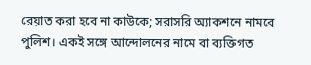রেয়াত করা হবে না কাউকে; সরাসরি অ্যাকশনে নামবে পুলিশ। একই সঙ্গে আন্দোলনের নামে বা ব্যক্তিগত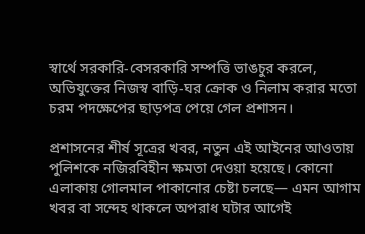স্বার্থে সরকারি-বেসরকারি সম্পত্তি ভাঙচুর করলে, অভিযুক্তের নিজস্ব বাড়ি-ঘর ক্রোক ও নিলাম করার মতো চরম পদক্ষেপের ছাড়পত্র পেয়ে গেল প্রশাসন।

প্রশাসনের শীর্ষ সূত্রের খবর, নতুন এই আইনের আওতায় পুলিশকে নজিরবিহীন ক্ষমতা দেওয়া হয়েছে। কোনো এলাকায় গোলমাল পাকানোর চেষ্টা চলছে— এমন আগাম খবর বা সন্দেহ থাকলে অপরাধ ঘটার আগেই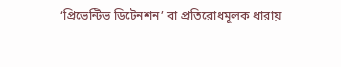‘প্রিভেন্টিভ ডিটেনশন’ বা প্রতিরোধমূলক ধারায়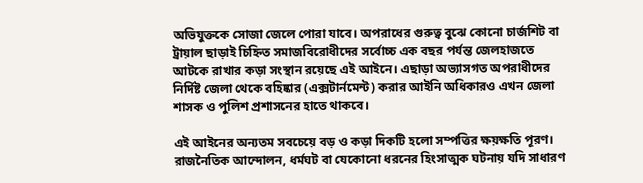অভিযুক্তকে সোজা জেলে পোরা যাবে। অপরাধের গুরুত্ব বুঝে কোনো চার্জশিট বা ট্রায়াল ছাড়াই চিহ্নিত সমাজবিরোধীদের সর্বোচ্চ এক বছর পর্যন্ত জেলহাজতে আটকে রাখার কড়া সংস্থান রয়েছে এই আইনে। এছাড়া অভ্যাসগত অপরাধীদের নির্দিষ্ট জেলা থেকে বহিষ্কার (এক্সটার্নমেন্ট) করার আইনি অধিকারও এখন জেলা শাসক ও পুলিশ প্রশাসনের হাতে থাকবে।

এই আইনের অন্যতম সবচেয়ে বড় ও কড়া দিকটি হলো সম্পত্তির ক্ষয়ক্ষতি পূরণ। রাজনৈতিক আন্দোলন, ধর্মঘট বা যেকোনো ধরনের হিংসাত্মক ঘটনায় যদি সাধারণ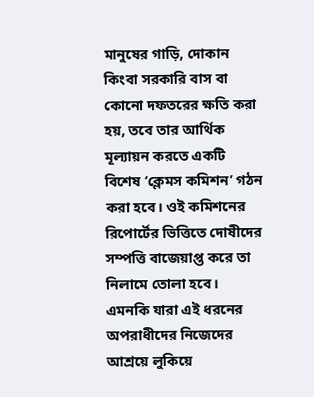মানুষের গাড়ি, দোকান কিংবা সরকারি বাস বা কোনো দফতরের ক্ষতি করা হয়, তবে তার আর্থিক মূল্যায়ন করতে একটি বিশেষ ‘ক্লেমস কমিশন’ গঠন করা হবে। ওই কমিশনের রিপোর্টের ভিত্তিতে দোষীদের সম্পত্তি বাজেয়াপ্ত করে তা নিলামে তোলা হবে। এমনকি যারা এই ধরনের অপরাধীদের নিজেদের আশ্রয়ে লুকিয়ে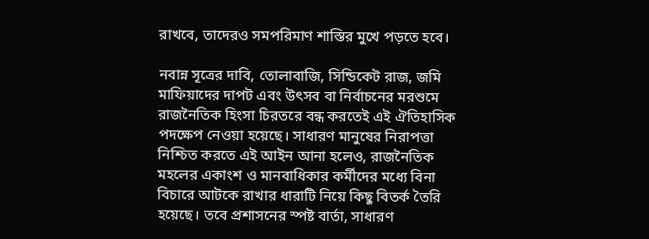রাখবে, তাদেরও সমপরিমাণ শাস্তির মুখে পড়তে হবে।

নবান্ন সূত্রের দাবি, তোলাবাজি, সিন্ডিকেট রাজ, জমি মাফিয়াদের দাপট এবং উৎসব বা নির্বাচনের মরশুমে রাজনৈতিক হিংসা চিরতরে বন্ধ করতেই এই ঐতিহাসিক পদক্ষেপ নেওয়া হয়েছে। সাধারণ মানুষের নিরাপত্তা নিশ্চিত করতে এই আইন আনা হলেও, রাজনৈতিক মহলের একাংশ ও মানবাধিকার কর্মীদের মধ্যে বিনা বিচারে আটকে রাখার ধারাটি নিয়ে কিছু বিতর্ক তৈরি হয়েছে। তবে প্রশাসনের স্পষ্ট বার্তা, সাধারণ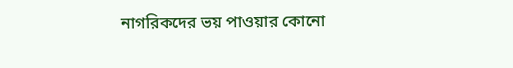নাগরিকদের ভয় পাওয়ার কোনো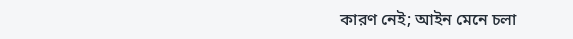কারণ নেই; আইন মেনে চলা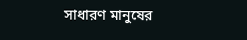সাধারণ মানুষের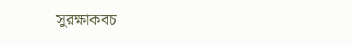সুরক্ষাকবচ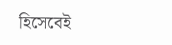হিসেবেই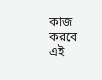কাজ করবে এই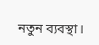নতুন ব্যবস্থা।